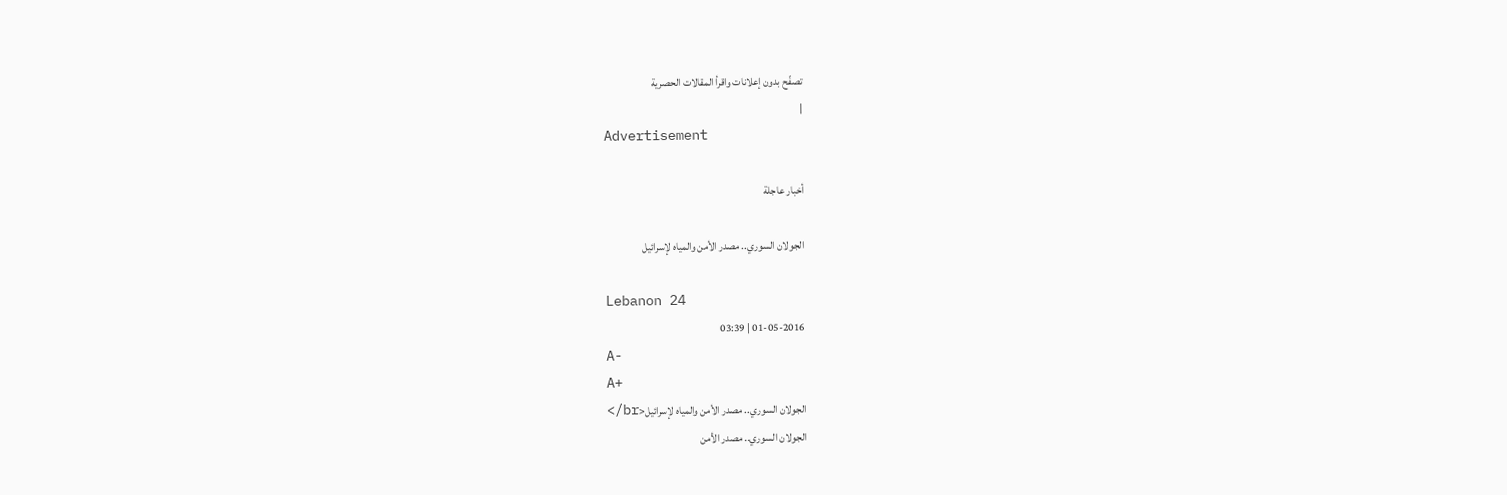تصفّح بدون إعلانات واقرأ المقالات الحصرية
|
Advertisement

أخبار عاجلة

الجولان السوري.. مصدر الأمن والمياه لإسرائيل

Lebanon 24
01-05-2016 | 03:39
A-
A+
الجولان السوري.. مصدر الأمن والمياه لإسرائيل<br/>
الجولان السوري.. مصدر الأمن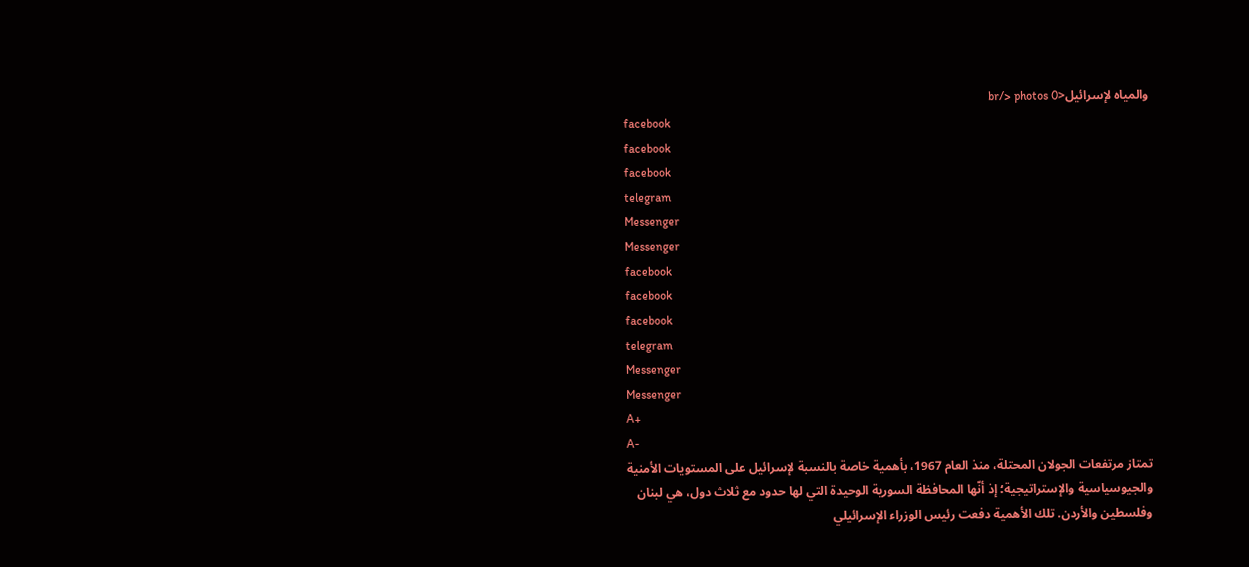والمياه لإسرائيل<br/> photos 0
facebook
facebook
facebook
telegram
Messenger
Messenger
facebook
facebook
facebook
telegram
Messenger
Messenger
A+
A-
تمتاز مرتفعات الجولان المحتلة، منذ العام 1967، بأهمية خاصة بالنسبة لإسرائيل على المستويات الأمنية والجيوسياسية والإستراتيجية؛ إذ أنّها المحافظة السورية الوحيدة التي لها حدود مع ثلاث دول، هي لبنان وفلسطين والأردن. تلك الأهمية دفعت رئيس الوزراء الإسرائيلي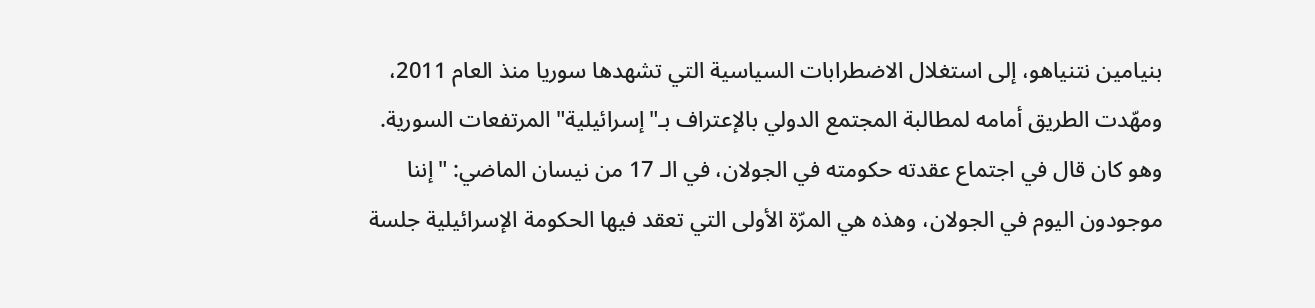بنيامين نتنياهو، إلى استغلال الاضطرابات السياسية التي تشهدها سوريا منذ العام 2011، ومهّدت الطريق أمامه لمطالبة المجتمع الدولي بالإعتراف بـ"إسرائيلية" المرتفعات السورية. وهو كان قال في اجتماع عقدته حكومته في الجولان، في الـ 17 من نيسان الماضي: "إننا موجودون اليوم في الجولان، وهذه هي المرّة الأولى التي تعقد فيها الحكومة الإسرائيلية جلسة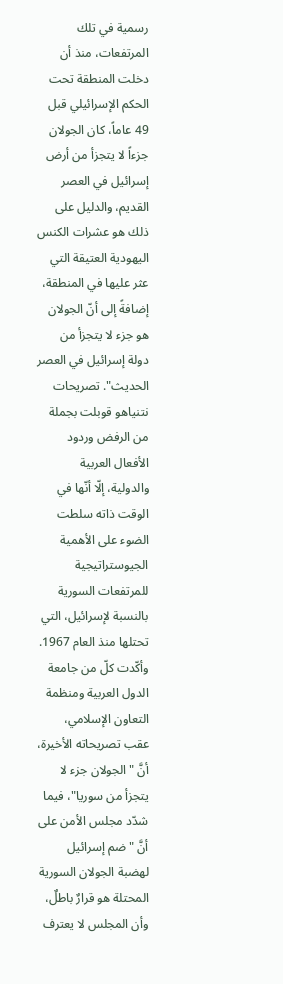رسمية في تلك المرتفعات، منذ أن دخلت المنطقة تحت الحكم الإسرائيلي قبل 49 عاماً، كان الجولان جزءاً لا يتجزأ من أرض إسرائيل في العصر القديم، والدليل على ذلك هو عشرات الكنس اليهودية العتيقة التي عثر عليها في المنطقة، إضافةً إلى أنّ الجولان هو جزء لا يتجزأ من دولة إسرائيل في العصر الحديث". تصريحات نتنياهو قوبلت بجملة من الرفض وردود الأفعال العربية والدولية، إلّا أنّها في الوقت ذاته سلطت الضوء على الأهمية الجيوستراتيجية للمرتفعات السورية بالنسبة لإسرائيل، التي تحتلها منذ العام 1967. وأكّدت كلّ من جامعة الدول العربية ومنظمة التعاون الإسلامي، عقب تصريحاته الأخيرة، أنَّ "الجولان جزء لا يتجزأ من سوريا"، فيما شدّد مجلس الأمن على أنَّ "ضم إسرائيل لهضبة الجولان السورية المحتلة هو قرارٌ باطلٌ، وأن المجلس لا يعترف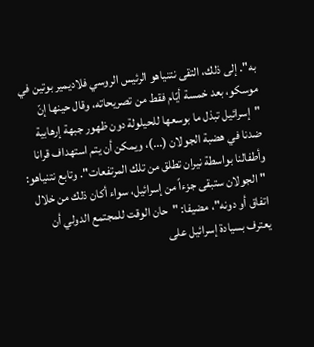به". إلى ذلك، التقى نتنياهو الرئيس الروسي فلاديمير بوتين في موسكو، بعد خمسة أيّام فقط من تصريحاته، وقال حينها إنّ "إسرائيل تبذل ما بوسعها للحيلولة دون ظهور جبهة إرهابية ضدنا في هضبة الجولان (...)، ويمكن أن يتم استهداف قرانا وأطفالنا بواسطة نيران تطلق من تلك المرتفعات". وتابع نتنياهو: "الجولان ستبقى جزءاً من إسرائيل، سواء أكان ذلك من خلال اتفاق أو دونه"، مضيفا: "حان الوقت للمجتمع الدولي أن يعترف بسيادة إسرائيل على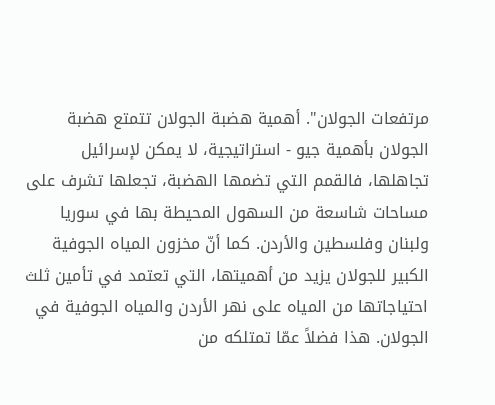مرتفعات الجولان". أهمية هضبة الجولان تتمتع هضبة الجولان بأهمية جيو - استراتيجية، لا يمكن لإسرائيل تجاهلها، فالقمم التي تضمها الهضبة، تجعلها تشرف على مساحات شاسعة من السهول المحيطة بها في سوريا ولبنان وفلسطين والأردن. كما أنّ مخزون المياه الجوفية الكبير للجولان يزيد من أهميتها، التي تعتمد في تأمين ثلث احتياجاتها من المياه على نهر الأردن والمياه الجوفية في الجولان. هذا فضلاً عمّا تمتلكه من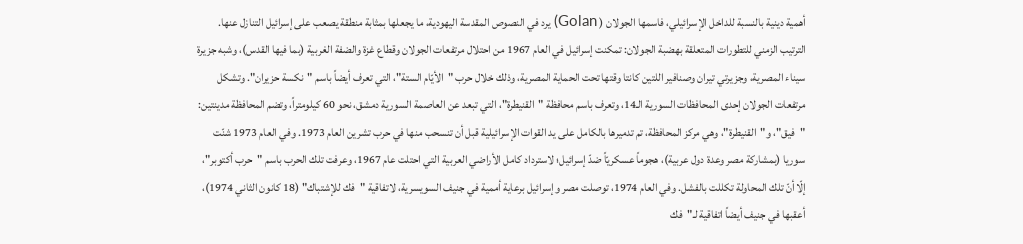أهمية دينية بالنسبة للداخل الإسرائيلي، فاسمها الجولان ( Golan) يرد في النصوص المقدسة اليهودية، ما يجعلها بمثابة منطقة يصعب على إسرائيل التنازل عنها. الترتيب الزمني للتطورات المتعلقة بهضبة الجولان: تمكنت إسرائيل في العام 1967 من احتلال مرتفعات الجولان وقطاع غزة والضفة الغربية (بما فيها القدس)، وشبه جزيرة سيناء المصرية، وجزيرتي تيران وصنافير اللتين كانتا وقتها تحت الحماية المصرية، وذلك خلال حرب "الأيّام الستة"، التي تعرف أيضاً باسم "نكسة حزيران". وتشكل مرتفعات الجولان إحدى المحافظات السورية الـ14، وتعرف باسم محافظة "القنيطرة"، التي تبعد عن العاصمة السورية دمشق، نحو 60 كيلومتراً، وتضم المحافظة مدينتين: "فيق"، و"القنيطرة"، وهي مركز المحافظة، تم تدميرها بالكامل على يد القوات الإسرائيلية قبل أن تنسحب منها في حرب تشرين العام 1973. وفي العام 1973 شنّت سوريا (بمشاركة مصر وعدة دول عربية)، هجوماً عسكريّاً ضدّ إسرائيل؛ لاسترداد كامل الأراضي العربية التي احتلت عام 1967، وعرفت تلك الحرب باسم "حرب أكتوبر"، إلّا أنّ تلك المحاولة تكللت بالفشل. وفي العام 1974، توصلت مصر وإسرائيل برعاية أممية في جنيف السويسرية، لاتفاقية "فك للإشتباك" (18 كانون الثاني 1974)، أعقبها في جنيف أيضاً اتفاقية لـ"فك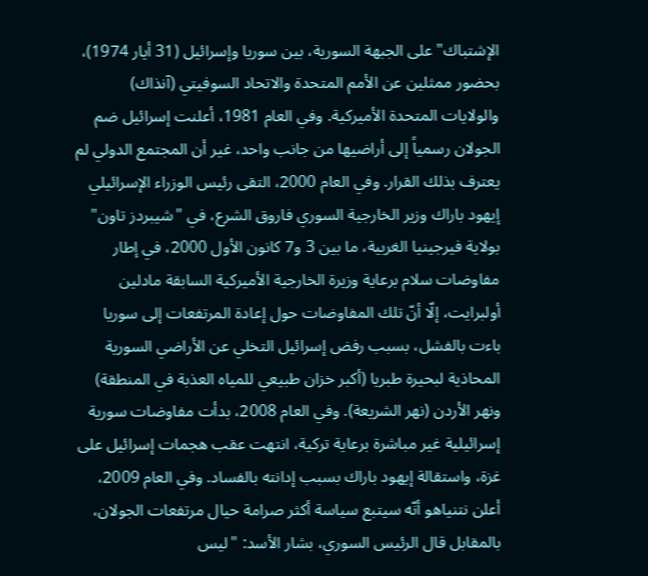الإشتباك" على الجبهة السورية، بين سوريا وإسرائيل (31 أيار 1974)، بحضور ممثلين عن الأمم المتحدة والاتحاد السوفيتي (آنذاك) والولايات المتحدة الأميركية. وفي العام 1981، أعلنت إسرائيل ضم الجولان رسمياً إلى أراضيها من جانب واحد، غير أن المجتمع الدولي لم يعترف بذلك القرار. وفي العام 2000، التقى رئيس الوزراء الإسرائيلي إيهود باراك وزير الخارجية السوري فاروق الشرع، في "شيبردز تاون" بولاية فيرجينيا الغربية، ما بين 3 و7 كانون الأول 2000، في إطار مفاوضات سلام برعاية وزيرة الخارجية الأميركية السابقة مادلين أولبرايت، إلّا أنّ تلك المفاوضات حول إعادة المرتفعات إلى سوريا باءت بالفشل، بسبب رفض إسرائيل التخلي عن الأراضي السورية المحاذية لبحيرة طبريا (أكبر خزان طبيعي للمياه العذبة في المنطقة) ونهر الأردن (نهر الشريعة). وفي العام 2008، بدأت مفاوضات سورية إسرائيلية غير مباشرة برعاية تركية، انتهت عقب هجمات إسرائيل على غزة، واستقالة إيهود باراك بسبب إدانته بالفساد. وفي العام 2009، أعلن نتنياهو أنّه سيتبع سياسة أكثر صرامة حيال مرتفعات الجولان، بالمقابل قال الرئيس السوري، بشار الأسد: "ليس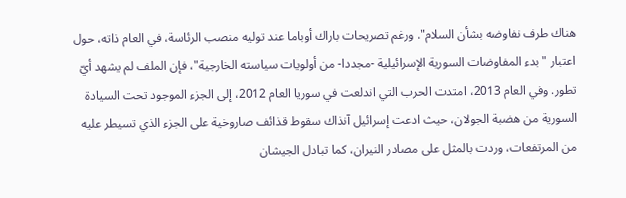هناك طرف نفاوضه بشأن السلام". ورغم تصريحات باراك أوباما عند توليه منصب الرئاسة، في العام ذاته، حول اعتبار "بدء المفاوضات السورية الإسرائيلية -مجددا- من أولويات سياسته الخارجية"، فإن الملف لم يشهد أيّ تطور. وفي العام 2013، امتدت الحرب التي اندلعت في سوريا العام 2012، إلى الجزء الموجود تحت السيادة السورية من هضبة الجولان، حيث ادعت إسرائيل آنذاك سقوط قذائف صاروخية على الجزء الذي تسيطر عليه من المرتفعات، وردت بالمثل على مصادر النيران، كما تبادل الجيشان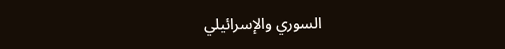السوري والإسرائيلي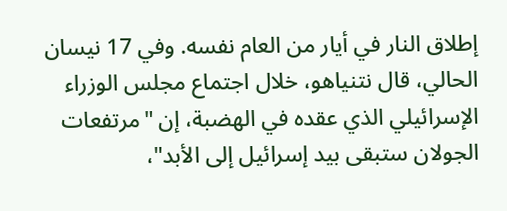إطلاق النار في أيار من العام نفسه. وفي 17 نيسان الحالي، قال نتنياهو، خلال اجتماع مجلس الوزراء الإسرائيلي الذي عقده في الهضبة، إن "مرتفعات الجولان ستبقى بيد إسرائيل إلى الأبد"،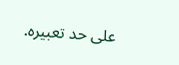على حد تعبيره.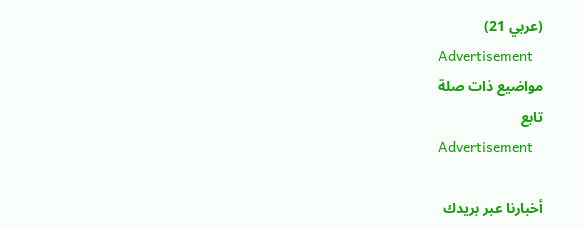(عربي 21)
Advertisement
مواضيع ذات صلة
تابع
Advertisement

أخبارنا عبر بريدك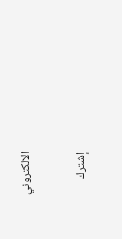الالكتروني

إشترك